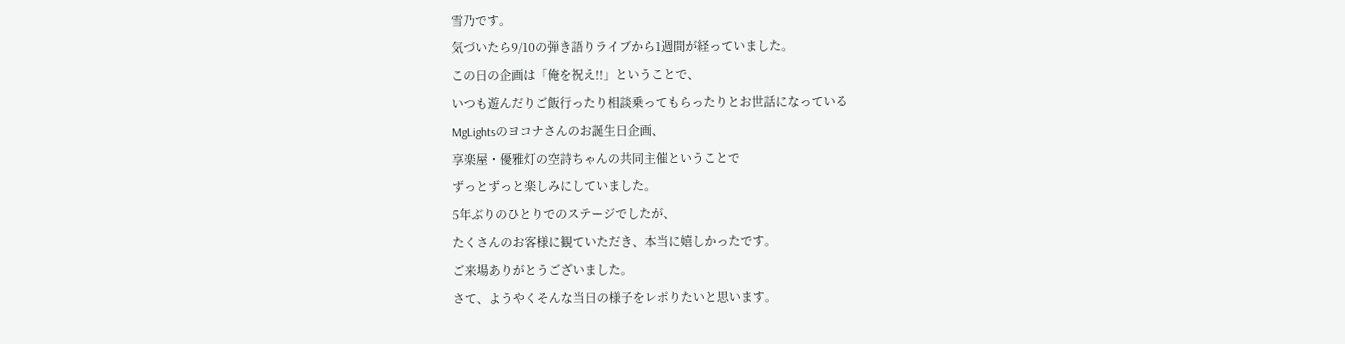雪乃です。
気づいたら9/10の弾き語りライブから1週間が経っていました。
この日の企画は「俺を祝え!!」ということで、
いつも遊んだりご飯行ったり相談乗ってもらったりとお世話になっている
MgLightsのヨコナさんのお誕生日企画、
享楽屋・優雅灯の空詩ちゃんの共同主催ということで
ずっとずっと楽しみにしていました。
5年ぶりのひとりでのステージでしたが、
たくさんのお客様に観ていただき、本当に嬉しかったです。
ご来場ありがとうございました。
さて、ようやくそんな当日の様子をレポりたいと思います。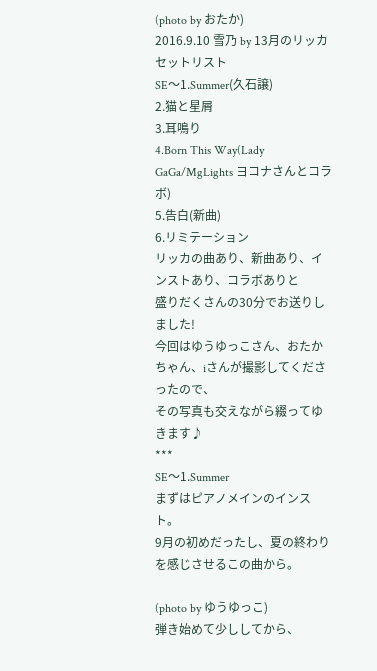(photo by おたか)
2016.9.10 雪乃 by 13月のリッカ セットリスト
SE〜1.Summer(久石譲)
2.猫と星屑
3.耳鳴り
4.Born This Way(Lady GaGa/MgLights ヨコナさんとコラボ)
5.告白(新曲)
6.リミテーション
リッカの曲あり、新曲あり、インストあり、コラボありと
盛りだくさんの30分でお送りしました!
今回はゆうゆっこさん、おたかちゃん、iさんが撮影してくださったので、
その写真も交えながら綴ってゆきます♪
***
SE〜1.Summer
まずはピアノメインのインスト。
9月の初めだったし、夏の終わりを感じさせるこの曲から。

(photo by ゆうゆっこ)
弾き始めて少ししてから、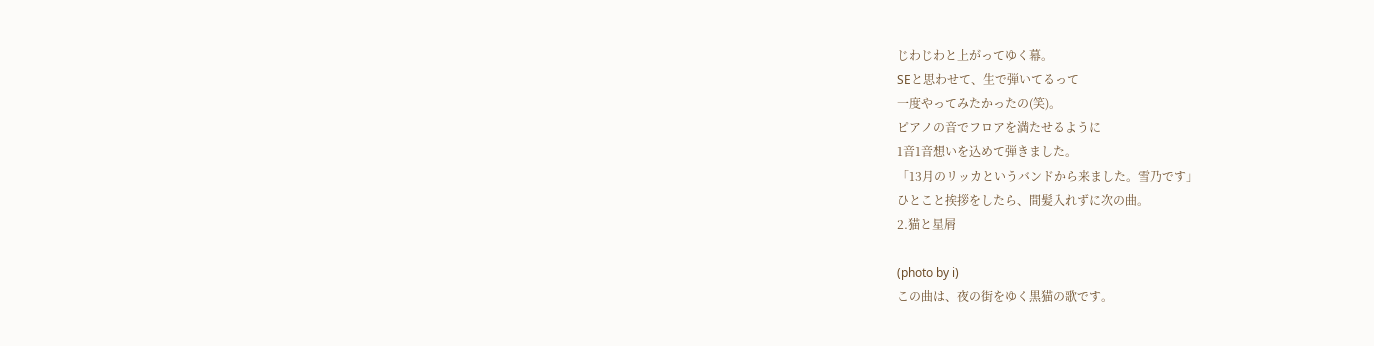じわじわと上がってゆく幕。
SEと思わせて、生で弾いてるって
一度やってみたかったの(笑)。
ピアノの音でフロアを満たせるように
1音1音想いを込めて弾きました。
「13月のリッカというバンドから来ました。雪乃です」
ひとこと挨拶をしたら、間髪入れずに次の曲。
2.猫と星屑

(photo by i)
この曲は、夜の街をゆく黒猫の歌です。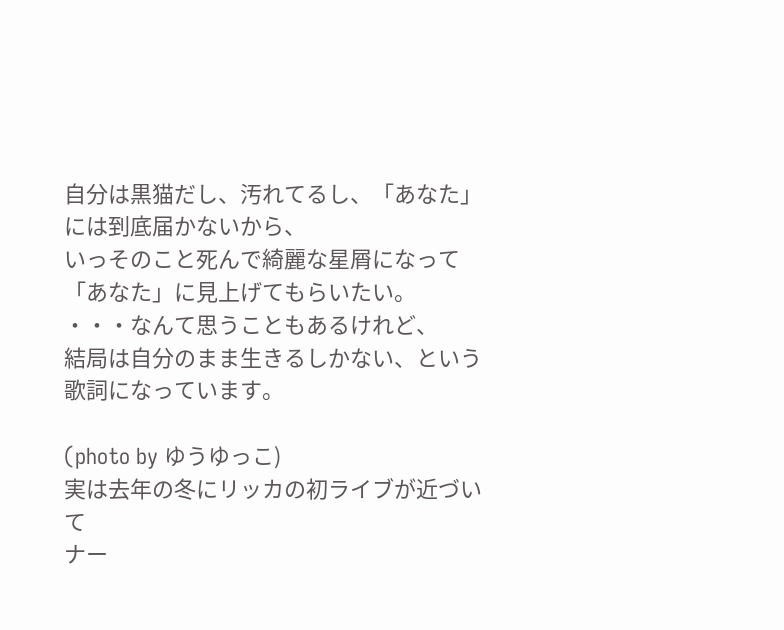自分は黒猫だし、汚れてるし、「あなた」には到底届かないから、
いっそのこと死んで綺麗な星屑になって「あなた」に見上げてもらいたい。
・・・なんて思うこともあるけれど、
結局は自分のまま生きるしかない、という歌詞になっています。

(photo by ゆうゆっこ)
実は去年の冬にリッカの初ライブが近づいて
ナー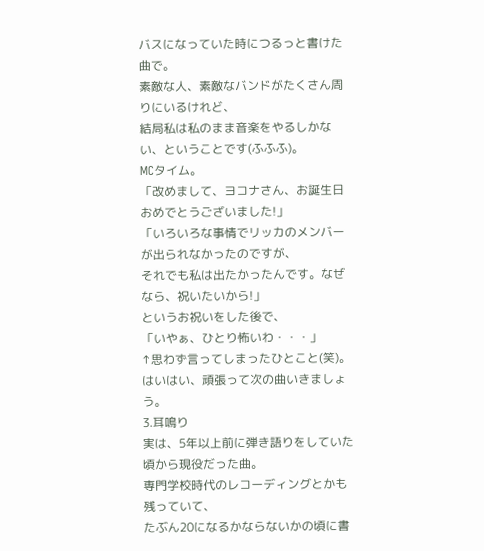バスになっていた時につるっと書けた曲で。
素敵な人、素敵なバンドがたくさん周りにいるけれど、
結局私は私のまま音楽をやるしかない、ということです(ふふふ)。
MCタイム。
「改めまして、ヨコナさん、お誕生日おめでとうございました!」
「いろいろな事情でリッカのメンバーが出られなかったのですが、
それでも私は出たかったんです。なぜなら、祝いたいから!」
というお祝いをした後で、
「いやぁ、ひとり怖いわ・・・」
↑思わず言ってしまったひとこと(笑)。
はいはい、頑張って次の曲いきましょう。
3.耳鳴り
実は、5年以上前に弾き語りをしていた頃から現役だった曲。
専門学校時代のレコーディングとかも残っていて、
たぶん20になるかならないかの頃に書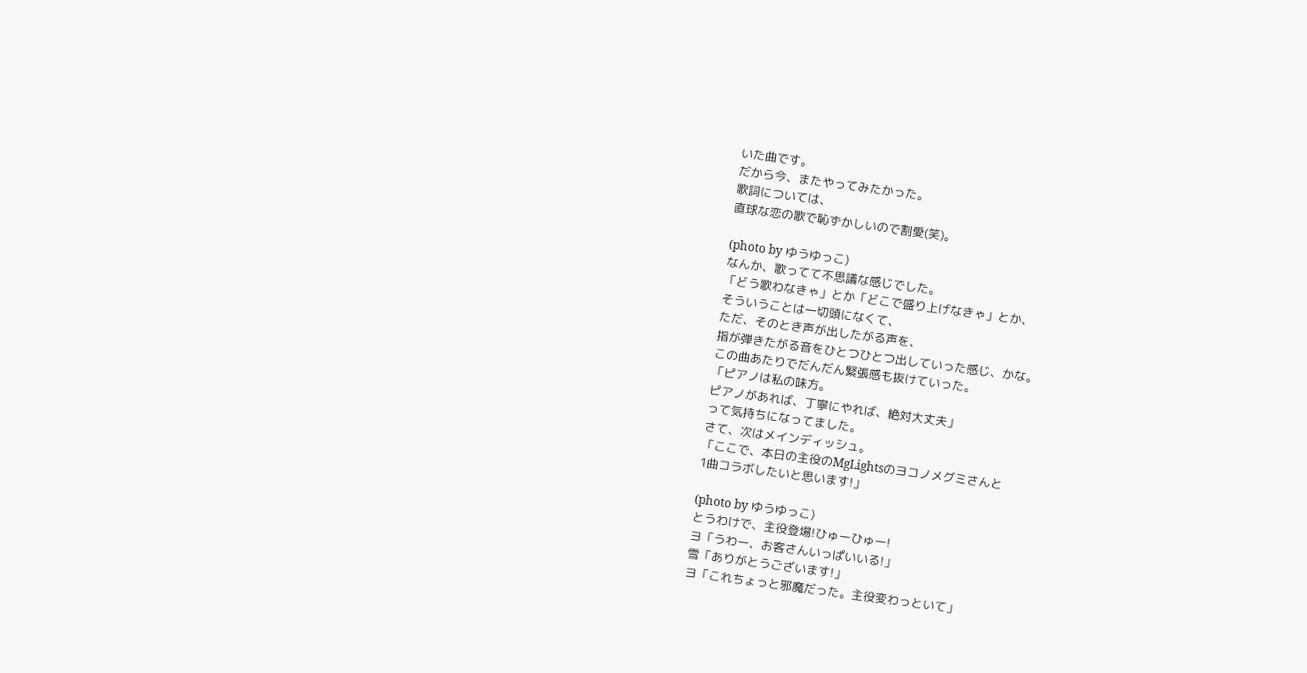いた曲です。
だから今、またやってみたかった。
歌詞については、
直球な恋の歌で恥ずかしいので割愛(笑)。

(photo by ゆうゆっこ)
なんか、歌ってて不思議な感じでした。
「どう歌わなきゃ」とか「どこで盛り上げなきゃ」とか、
そういうことは一切頭になくて、
ただ、そのとき声が出したがる声を、
指が弾きたがる音をひとつひとつ出していった感じ、かな。
この曲あたりでだんだん緊張感も抜けていった。
「ピアノは私の味方。
ピアノがあれば、丁寧にやれば、絶対大丈夫」
って気持ちになってました。
さて、次はメインディッシュ。
「ここで、本日の主役のMgLightsのヨコノメグミさんと
1曲コラボしたいと思います!」

(photo by ゆうゆっこ)
とうわけで、主役登場!ひゅーひゅー!
ヨ「うわー、お客さんいっぱいいる!」
雪「ありがとうございます!」
ヨ「これちょっと邪魔だった。主役変わっといて」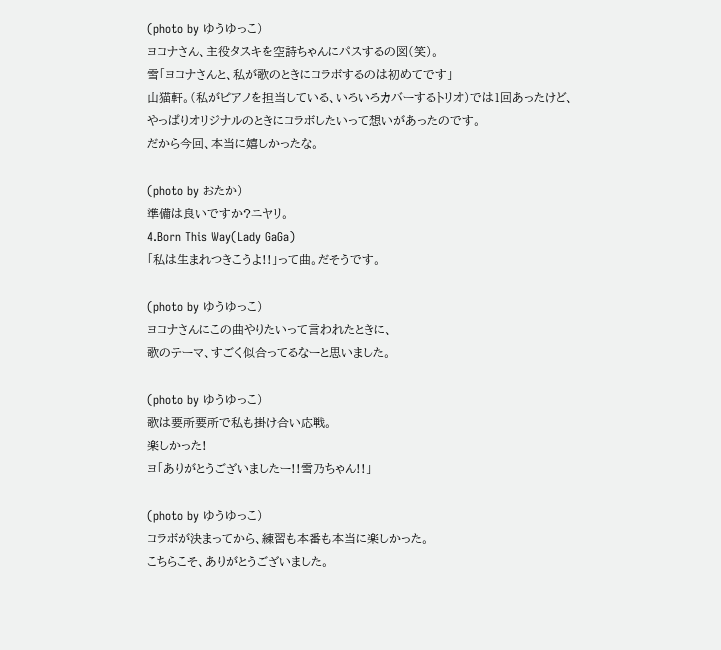(photo by ゆうゆっこ)
ヨコナさん、主役タスキを空詩ちゃんにパスするの図(笑)。
雪「ヨコナさんと、私が歌のときにコラボするのは初めてです」
山猫軒。(私がピアノを担当している、いろいろカバーするトリオ)では1回あったけど、
やっぱりオリジナルのときにコラボしたいって想いがあったのです。
だから今回、本当に嬉しかったな。

(photo by おたか)
準備は良いですか?ニヤリ。
4.Born This Way(Lady GaGa)
「私は生まれつきこうよ!!」って曲。だそうです。

(photo by ゆうゆっこ)
ヨコナさんにこの曲やりたいって言われたときに、
歌のテーマ、すごく似合ってるなーと思いました。

(photo by ゆうゆっこ)
歌は要所要所で私も掛け合い応戦。
楽しかった!
ヨ「ありがとうございましたー!!雪乃ちゃん!!」

(photo by ゆうゆっこ)
コラボが決まってから、練習も本番も本当に楽しかった。
こちらこそ、ありがとうございました。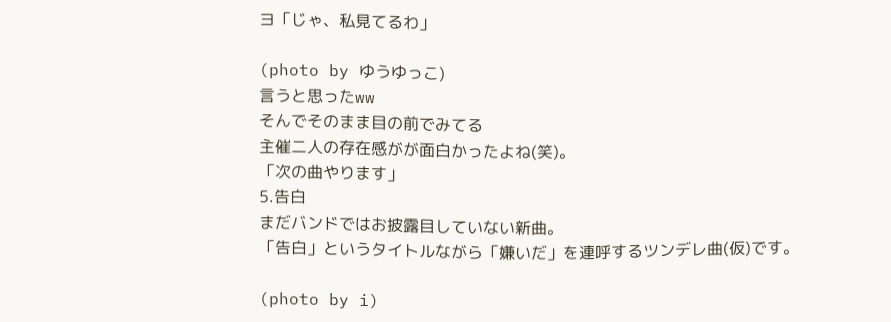ヨ「じゃ、私見てるわ」

(photo by ゆうゆっこ)
言うと思ったww
そんでそのまま目の前でみてる
主催二人の存在感がが面白かったよね(笑)。
「次の曲やります」
5.告白
まだバンドではお披露目していない新曲。
「告白」というタイトルながら「嫌いだ」を連呼するツンデレ曲(仮)です。

(photo by i)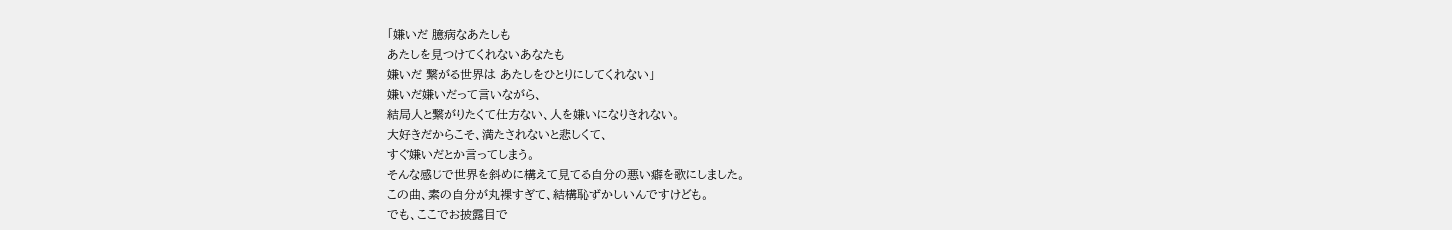「嫌いだ 臆病なあたしも
あたしを見つけてくれないあなたも
嫌いだ 繋がる世界は あたしをひとりにしてくれない」
嫌いだ嫌いだって言いながら、
結局人と繋がりたくて仕方ない、人を嫌いになりきれない。
大好きだからこそ、満たされないと悲しくて、
すぐ嫌いだとか言ってしまう。
そんな感じで世界を斜めに構えて見てる自分の悪い癖を歌にしました。
この曲、素の自分が丸裸すぎて、結構恥ずかしいんですけども。
でも、ここでお披露目で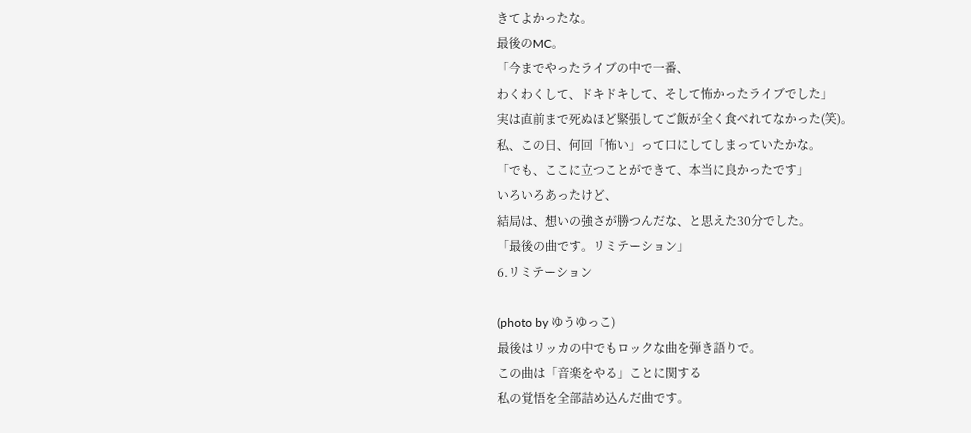きてよかったな。
最後のMC。
「今までやったライブの中で一番、
わくわくして、ドキドキして、そして怖かったライブでした」
実は直前まで死ぬほど緊張してご飯が全く食べれてなかった(笑)。
私、この日、何回「怖い」って口にしてしまっていたかな。
「でも、ここに立つことができて、本当に良かったです」
いろいろあったけど、
結局は、想いの強さが勝つんだな、と思えた30分でした。
「最後の曲です。リミテーション」
6.リミテーション

(photo by ゆうゆっこ)
最後はリッカの中でもロックな曲を弾き語りで。
この曲は「音楽をやる」ことに関する
私の覚悟を全部詰め込んだ曲です。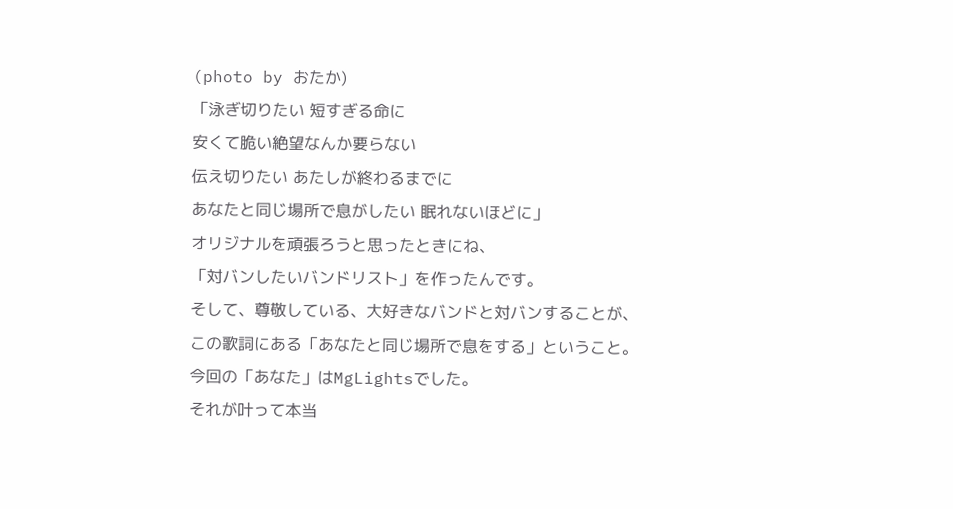(photo by おたか)
「泳ぎ切りたい 短すぎる命に
安くて脆い絶望なんか要らない
伝え切りたい あたしが終わるまでに
あなたと同じ場所で息がしたい 眠れないほどに」
オリジナルを頑張ろうと思ったときにね、
「対バンしたいバンドリスト」を作ったんです。
そして、尊敬している、大好きなバンドと対バンすることが、
この歌詞にある「あなたと同じ場所で息をする」ということ。
今回の「あなた」はMgLightsでした。
それが叶って本当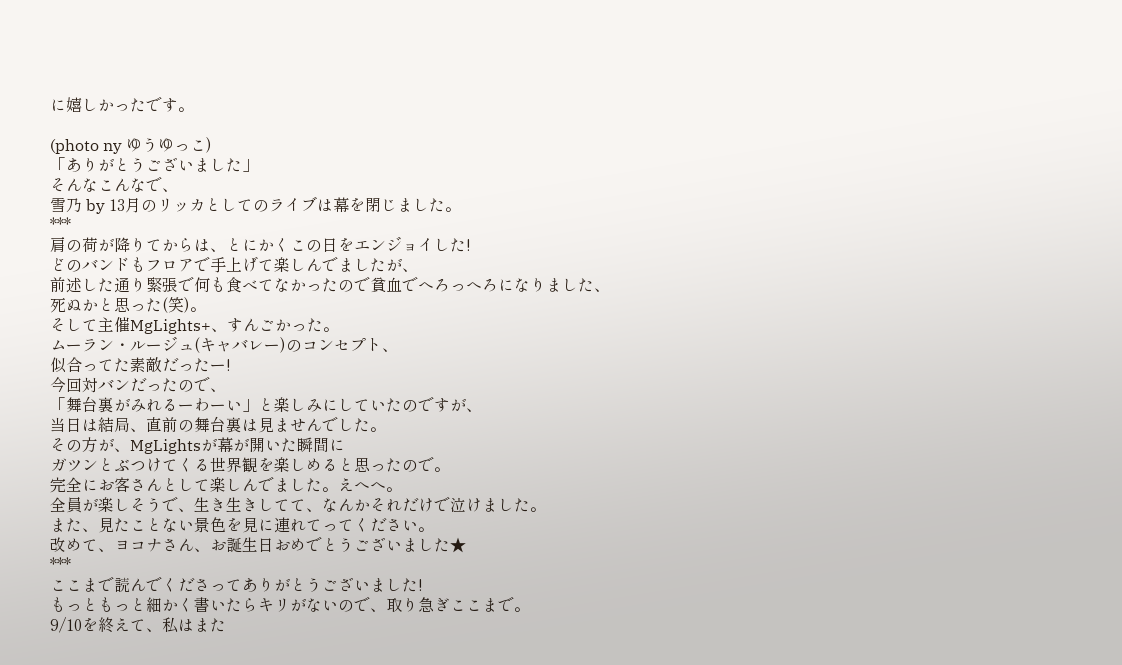に嬉しかったです。

(photo ny ゆうゆっこ)
「ありがとうございました」
そんなこんなで、
雪乃 by 13月のリッカとしてのライブは幕を閉じました。
***
肩の荷が降りてからは、とにかくこの日をエンジョイした!
どのバンドもフロアで手上げて楽しんでましたが、
前述した通り緊張で何も食べてなかったので貧血でへろっへろになりました、
死ぬかと思った(笑)。
そして主催MgLights+、すんごかった。
ムーラン・ルージュ(キャバレー)のコンセプト、
似合ってた素敵だったー!
今回対バンだったので、
「舞台裏がみれるーわーい」と楽しみにしていたのですが、
当日は結局、直前の舞台裏は見ませんでした。
その方が、MgLightsが幕が開いた瞬間に
ガツンとぶつけてくる世界観を楽しめると思ったので。
完全にお客さんとして楽しんでました。えへへ。
全員が楽しそうで、生き生きしてて、なんかそれだけで泣けました。
また、見たことない景色を見に連れてってください。
改めて、ヨコナさん、お誕生日おめでとうございました★
***
ここまで読んでくださってありがとうございました!
もっともっと細かく書いたらキリがないので、取り急ぎここまで。
9/10を終えて、私はまた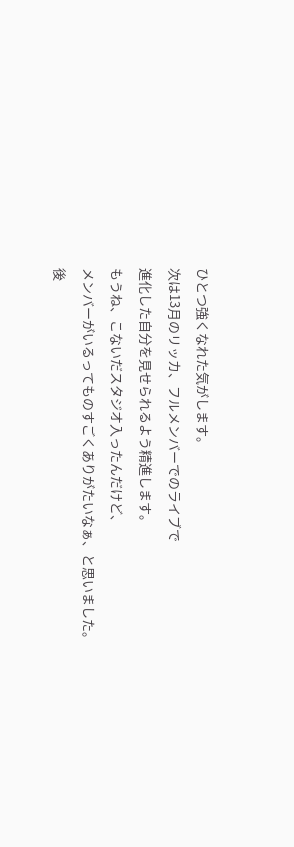ひとつ強くなれた気がします。
次は13月のリッカ、フルメンバーでのライブで
進化した自分を見せられるよう精進します。
もうね、こないだスタジオ入ったんだけど、
メンバーがいるってものすごくありがたいなぁ、と思いました。
後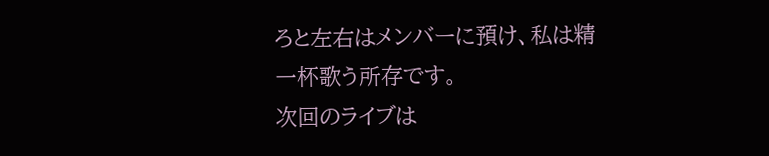ろと左右はメンバーに預け、私は精一杯歌う所存です。
次回のライブは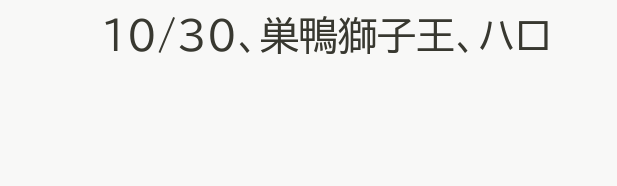10/30、巣鴨獅子王、ハロ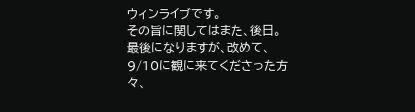ウィンライブです。
その旨に関してはまた、後日。
最後になりますが、改めて、
9/10に観に来てくださった方々、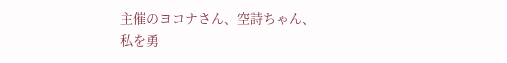主催のヨコナさん、空詩ちゃん、
私を勇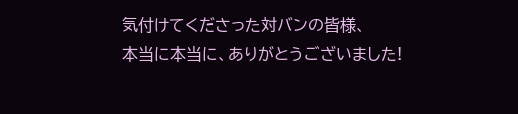気付けてくださった対バンの皆様、
本当に本当に、ありがとうございました!